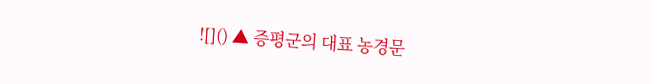![]() ▲ 증평군의 대표 농경문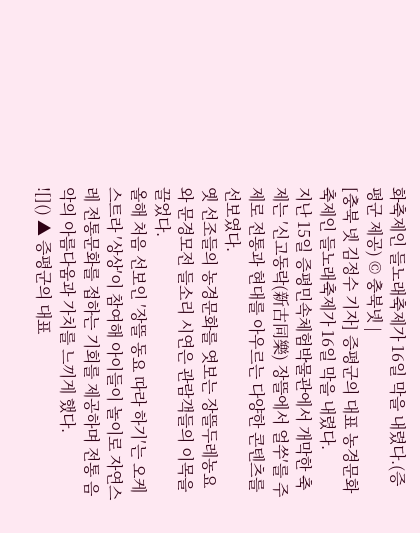화축제인 들노래축제가 16일 막을 내렸다.(증평군 제공) © 충북넷 |
[충북 넷 김정수 기자] 증평군의 대표 농경문화축제인 들노래축제가 16일 막을 내렸다.
지난 15일 증평민속체험박물관에서 개막한 축제는 ′신고동락(新古同樂) 장뜰에서 얼쑤′를 주제로 전통과 현대를 아우르는 다양한 콘텐츠를 선보였다.
옛 선조들의 농경문화를 엿보는 장뜰두레농요와 문경모전 들소리 시연은 관람객들의 이목을 끌었다.
올해 처음 선보인 ′장뜰 동요 따라 하기′는 오케스트라 ′상상′이 참여해 아이들이 놀이로 자연스레 전통문화를 접하는 기회를 제공하며 전통 음악의 아름다움과 가치를 느끼게 했다.
![]() ▲ 증평군의 대표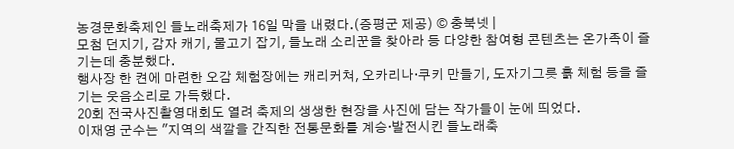농경문화축제인 들노래축제가 16일 막을 내렸다.(증평군 제공) © 충북넷 |
모첨 던지기, 감자 캐기, 물고기 잡기, 들노래 소리꾼을 찾아라 등 다양한 참여형 콘텐츠는 온가족이 즐기는데 충분했다.
행사장 한 켠에 마련한 오감 체험장에는 캐리커쳐, 오카리나·쿠키 만들기, 도자기그릇 흙 체험 등을 즐기는 웃음소리로 가득했다.
20회 전국사진촬영대회도 열려 축제의 생생한 현장을 사진에 담는 작가들이 눈에 띄었다.
이재영 군수는 ″지역의 색깔을 간직한 전통문화를 계승·발전시킨 들노래축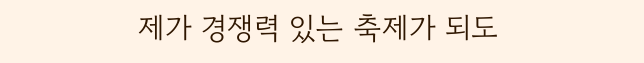제가 경쟁력 있는 축제가 되도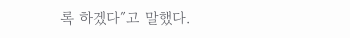록 하겠다″고 말했다.